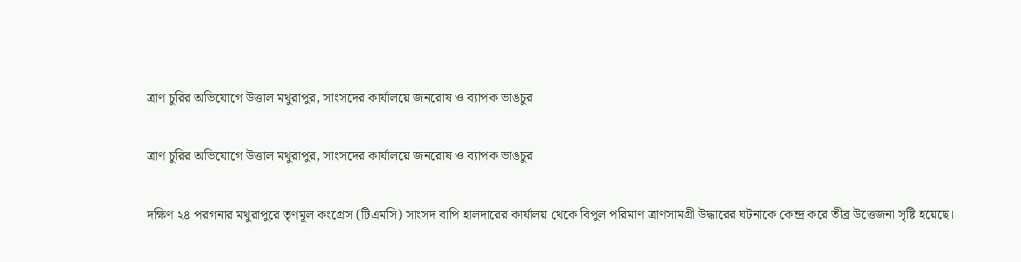ত্রাণ চুরির অভিযোগে উত্তাল মথুরাপুর, সাংসদের কার্যালয়ে জনরোষ ও ব্যাপক ভাঙচুর

ত্রাণ চুরির অভিযোগে উত্তাল মথুরাপুর, সাংসদের কার্যালয়ে জনরোষ ও ব্যাপক ভাঙচুর

দক্ষিণ ২৪ পরগনার মথুরাপুরে তৃণমূল কংগ্রেস (টিএমসি) সাংসদ বাপি হালদারের কার্যালয় থেকে বিপুল পরিমাণ ত্রাণসামগ্রী উদ্ধারের ঘটনাকে কেন্দ্র করে তীব্র উত্তেজনা সৃষ্টি হয়েছে।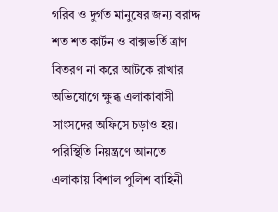গরিব ও দুর্গত মানুষের জন্য বরাদ্দ শত শত কার্টন ও বাক্সভর্তি ত্রাণ বিতরণ না করে আটকে রাখার অভিযোগে ক্ষুব্ধ এলাকাবাসী সাংসদের অফিসে চড়াও হয়। পরিস্থিতি নিয়ন্ত্রণে আনতে এলাকায় বিশাল পুলিশ বাহিনী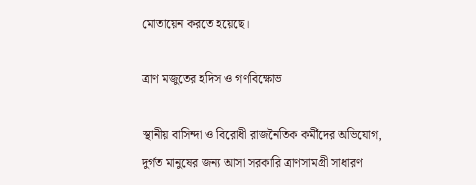মোতায়েন করতে হয়েছে।

ত্রাণ মজুতের হদিস ও গণবিক্ষোভ

স্থানীয় বাসিন্দা ও বিরোধী রাজনৈতিক কর্মীদের অভিযোগ, দুর্গত মানুষের জন্য আসা সরকারি ত্রাণসামগ্রী সাধারণ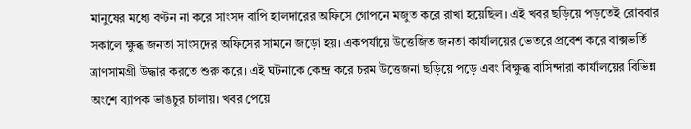মানুষের মধ্যে বণ্টন না করে সাংসদ বাপি হালদারের অফিসে গোপনে মজুত করে রাখা হয়েছিল। এই খবর ছড়িয়ে পড়তেই রোববার সকালে ক্ষুব্ধ জনতা সাংসদের অফিসের সামনে জড়ো হয়। একপর্যায়ে উত্তেজিত জনতা কার্যালয়ের ভেতরে প্রবেশ করে বাক্সভর্তি ত্রাণসামগ্রী উদ্ধার করতে শুরু করে। এই ঘটনাকে কেন্দ্র করে চরম উত্তেজনা ছড়িয়ে পড়ে এবং বিক্ষুব্ধ বাসিন্দারা কার্যালয়ের বিভিন্ন অংশে ব্যাপক ভাঙচুর চালায়। খবর পেয়ে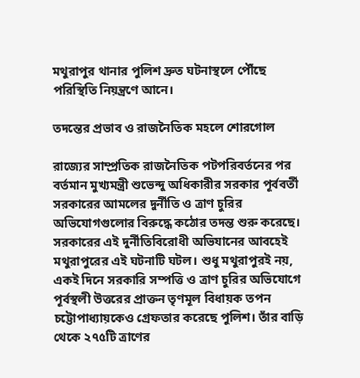মথুরাপুর থানার পুলিশ দ্রুত ঘটনাস্থলে পৌঁছে পরিস্থিতি নিয়ন্ত্রণে আনে।

তদন্তের প্রভাব ও রাজনৈতিক মহলে শোরগোল

রাজ্যের সাম্প্রতিক রাজনৈতিক পটপরিবর্তনের পর বর্তমান মুখ্যমন্ত্রী শুভেন্দু অধিকারীর সরকার পূর্ববর্তী সরকারের আমলের দুর্নীতি ও ত্রাণ চুরির অভিযোগগুলোর বিরুদ্ধে কঠোর তদন্ত শুরু করেছে। সরকারের এই দুর্নীতিবিরোধী অভিযানের আবহেই মথুরাপুরের এই ঘটনাটি ঘটল। শুধু মথুরাপুরই নয়, একই দিনে সরকারি সম্পত্তি ও ত্রাণ চুরির অভিযোগে পূর্বস্থলী উত্তরের প্রাক্তন তৃণমূল বিধায়ক তপন চট্টোপাধ্যায়কেও গ্রেফতার করেছে পুলিশ। তাঁর বাড়ি থেকে ২৭৫টি ত্রাণের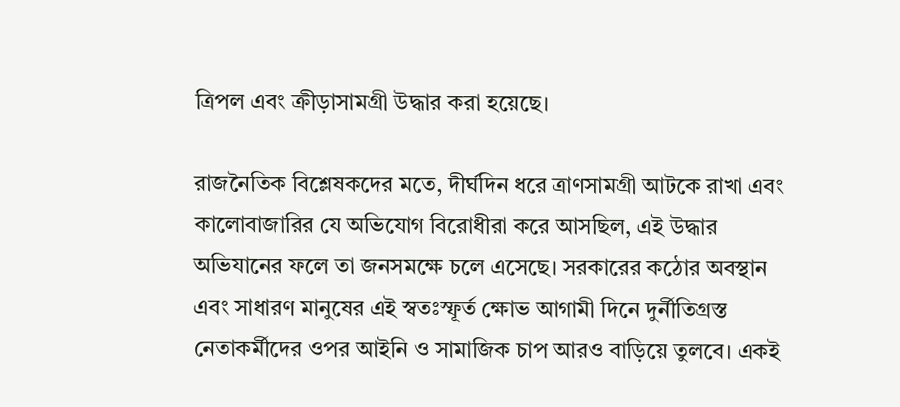ত্রিপল এবং ক্রীড়াসামগ্রী উদ্ধার করা হয়েছে।

রাজনৈতিক বিশ্লেষকদের মতে, দীর্ঘদিন ধরে ত্রাণসামগ্রী আটকে রাখা এবং কালোবাজারির যে অভিযোগ বিরোধীরা করে আসছিল, এই উদ্ধার অভিযানের ফলে তা জনসমক্ষে চলে এসেছে। সরকারের কঠোর অবস্থান এবং সাধারণ মানুষের এই স্বতঃস্ফূর্ত ক্ষোভ আগামী দিনে দুর্নীতিগ্রস্ত নেতাকর্মীদের ওপর আইনি ও সামাজিক চাপ আরও বাড়িয়ে তুলবে। একই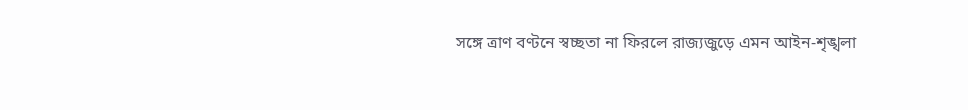সঙ্গে ত্রাণ বণ্টনে স্বচ্ছতা না ফিরলে রাজ্যজুড়ে এমন আইন-শৃঙ্খলা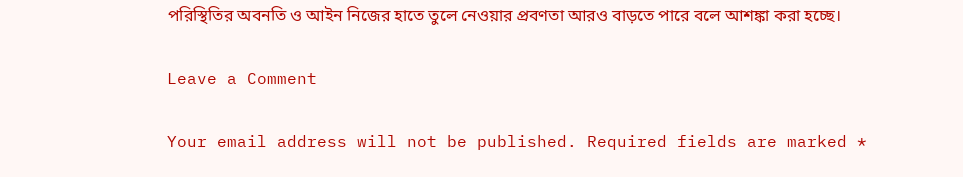পরিস্থিতির অবনতি ও আইন নিজের হাতে তুলে নেওয়ার প্রবণতা আরও বাড়তে পারে বলে আশঙ্কা করা হচ্ছে।

Leave a Comment

Your email address will not be published. Required fields are marked *